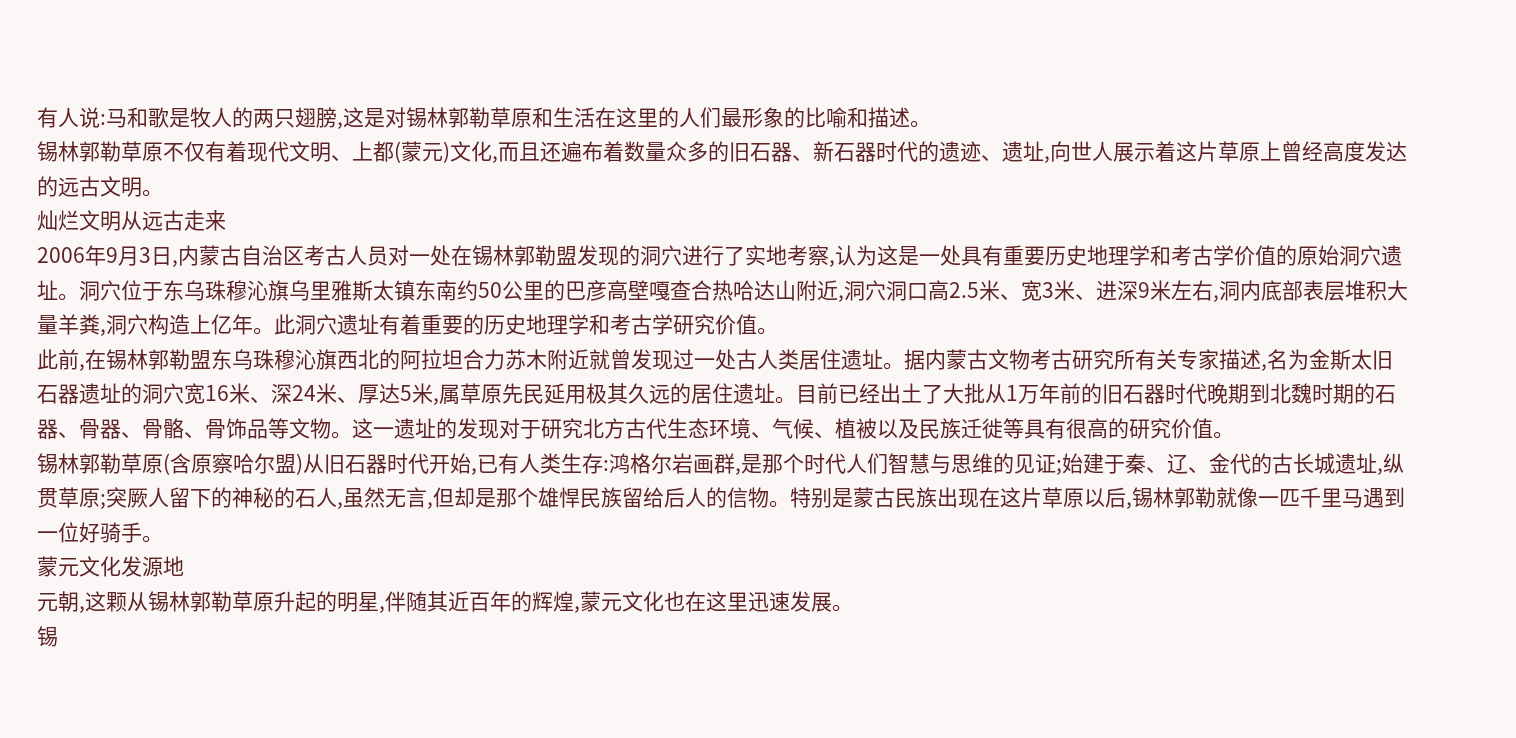有人说:马和歌是牧人的两只翅膀,这是对锡林郭勒草原和生活在这里的人们最形象的比喻和描述。
锡林郭勒草原不仅有着现代文明、上都(蒙元)文化,而且还遍布着数量众多的旧石器、新石器时代的遗迹、遗址,向世人展示着这片草原上曾经高度发达的远古文明。
灿烂文明从远古走来
2006年9月3日,内蒙古自治区考古人员对一处在锡林郭勒盟发现的洞穴进行了实地考察,认为这是一处具有重要历史地理学和考古学价值的原始洞穴遗址。洞穴位于东乌珠穆沁旗乌里雅斯太镇东南约50公里的巴彦高壁嘎查合热哈达山附近,洞穴洞口高2.5米、宽3米、进深9米左右,洞内底部表层堆积大量羊粪,洞穴构造上亿年。此洞穴遗址有着重要的历史地理学和考古学研究价值。
此前,在锡林郭勒盟东乌珠穆沁旗西北的阿拉坦合力苏木附近就曾发现过一处古人类居住遗址。据内蒙古文物考古研究所有关专家描述,名为金斯太旧石器遗址的洞穴宽16米、深24米、厚达5米,属草原先民延用极其久远的居住遗址。目前已经出土了大批从1万年前的旧石器时代晚期到北魏时期的石器、骨器、骨骼、骨饰品等文物。这一遗址的发现对于研究北方古代生态环境、气候、植被以及民族迁徙等具有很高的研究价值。
锡林郭勒草原(含原察哈尔盟)从旧石器时代开始,已有人类生存:鸿格尔岩画群,是那个时代人们智慧与思维的见证;始建于秦、辽、金代的古长城遗址,纵贯草原;突厥人留下的神秘的石人,虽然无言,但却是那个雄悍民族留给后人的信物。特别是蒙古民族出现在这片草原以后,锡林郭勒就像一匹千里马遇到一位好骑手。
蒙元文化发源地
元朝,这颗从锡林郭勒草原升起的明星,伴随其近百年的辉煌,蒙元文化也在这里迅速发展。
锡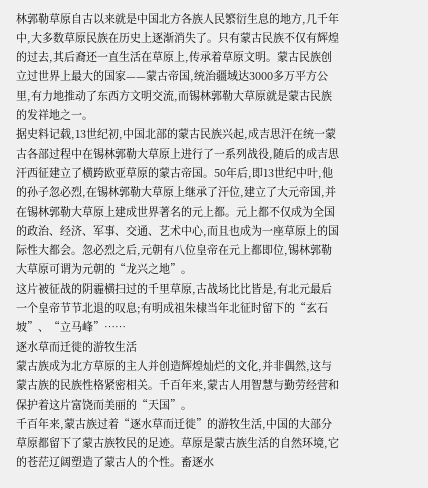林郭勒草原自古以来就是中国北方各族人民繁衍生息的地方,几千年中,大多数草原民族在历史上逐渐消失了。只有蒙古民族不仅有辉煌的过去,其后裔还一直生活在草原上,传承着草原文明。蒙古民族创立过世界上最大的国家——蒙古帝国,统治疆域达3000多万平方公里,有力地推动了东西方文明交流,而锡林郭勒大草原就是蒙古民族的发祥地之一。
据史料记载,13世纪初,中国北部的蒙古民族兴起,成吉思汗在统一蒙古各部过程中在锡林郭勒大草原上进行了一系列战役,随后的成吉思汗西征建立了横跨欧亚草原的蒙古帝国。50年后,即13世纪中叶,他的孙子忽必烈,在锡林郭勒大草原上继承了汗位,建立了大元帝国,并在锡林郭勒大草原上建成世界著名的元上都。元上都不仅成为全国的政治、经济、军事、交通、艺术中心,而且也成为一座草原上的国际性大都会。忽必烈之后,元朝有八位皇帝在元上都即位,锡林郭勒大草原可谓为元朝的“龙兴之地”。
这片被征战的阴霾横扫过的千里草原,古战场比比皆是,有北元最后一个皇帝节节北退的叹息;有明成祖朱棣当年北征时留下的“玄石坡”、“立马峰”……
逐水草而迁徙的游牧生活
蒙古族成为北方草原的主人并创造辉煌灿烂的文化,并非偶然,这与蒙古族的民族性格紧密相关。千百年来,蒙古人用智慧与勤劳经营和保护着这片富饶而美丽的“天国”。
千百年来,蒙古族过着“逐水草而迁徙”的游牧生活,中国的大部分草原都留下了蒙古族牧民的足迹。草原是蒙古族生活的自然环境,它的苍茫辽阔塑造了蒙古人的个性。畜逐水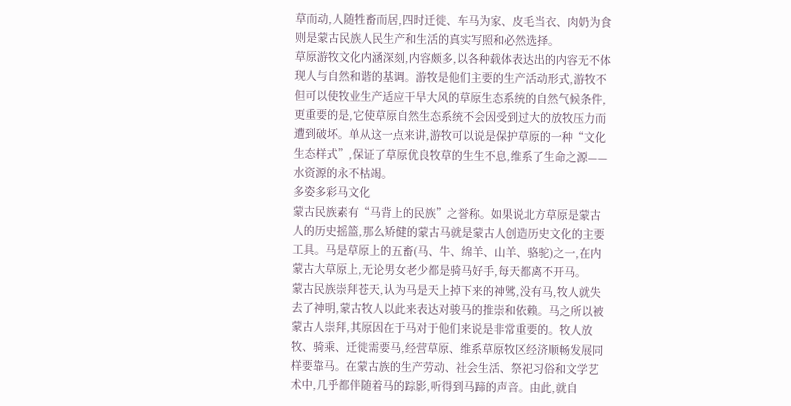草而动,人随牲畜而居,四时迁徙、车马为家、皮毛当衣、肉奶为食则是蒙古民族人民生产和生活的真实写照和必然选择。
草原游牧文化内涵深刻,内容颇多,以各种载体表达出的内容无不体现人与自然和谐的基调。游牧是他们主要的生产活动形式,游牧不但可以使牧业生产适应干旱大风的草原生态系统的自然气候条件,更重要的是,它使草原自然生态系统不会因受到过大的放牧压力而遭到破坏。单从这一点来讲,游牧可以说是保护草原的一种“文化生态样式”,保证了草原优良牧草的生生不息,维系了生命之源——水资源的永不枯竭。
多姿多彩马文化
蒙古民族素有“马背上的民族”之誉称。如果说北方草原是蒙古人的历史摇篮,那么矫健的蒙古马就是蒙古人创造历史文化的主要工具。马是草原上的五畜(马、牛、绵羊、山羊、骆驼)之一,在内蒙古大草原上,无论男女老少都是骑马好手,每天都离不开马。
蒙古民族崇拜苍天,认为马是天上掉下来的神骘,没有马,牧人就失去了神明,蒙古牧人以此来表达对骏马的推崇和依赖。马之所以被蒙古人崇拜,其原因在于马对于他们来说是非常重要的。牧人放牧、骑乘、迁徙需要马,经营草原、维系草原牧区经济顺畅发展同样要靠马。在蒙古族的生产劳动、社会生活、祭祀习俗和文学艺术中,几乎都伴随着马的踪影,听得到马蹄的声音。由此,就自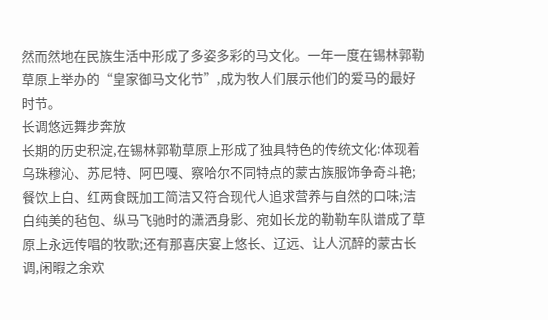然而然地在民族生活中形成了多姿多彩的马文化。一年一度在锡林郭勒草原上举办的“皇家御马文化节”,成为牧人们展示他们的爱马的最好时节。
长调悠远舞步奔放
长期的历史积淀,在锡林郭勒草原上形成了独具特色的传统文化:体现着乌珠穆沁、苏尼特、阿巴嘎、察哈尔不同特点的蒙古族服饰争奇斗艳;餐饮上白、红两食既加工简洁又符合现代人追求营养与自然的口味;洁白纯美的毡包、纵马飞驰时的潇洒身影、宛如长龙的勒勒车队谱成了草原上永远传唱的牧歌;还有那喜庆宴上悠长、辽远、让人沉醉的蒙古长调,闲暇之余欢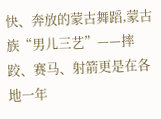快、奔放的蒙古舞蹈,蒙古族“男儿三艺”——摔跤、赛马、射箭更是在各地一年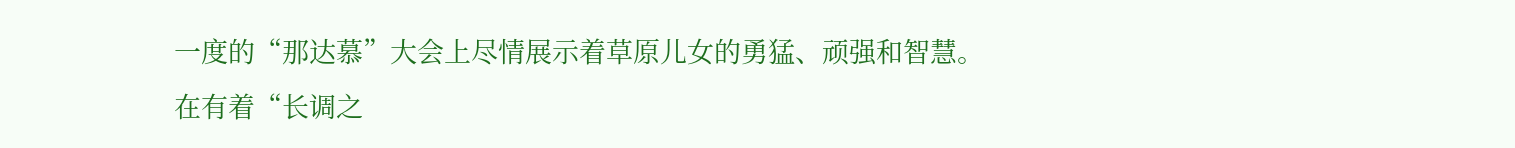一度的“那达慕”大会上尽情展示着草原儿女的勇猛、顽强和智慧。
在有着“长调之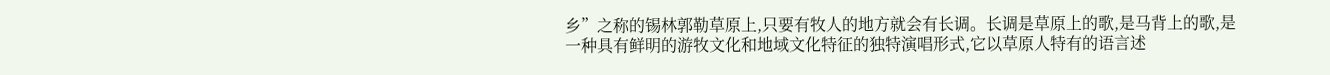乡”之称的锡林郭勒草原上,只要有牧人的地方就会有长调。长调是草原上的歌,是马背上的歌,是一种具有鲜明的游牧文化和地域文化特征的独特演唱形式,它以草原人特有的语言述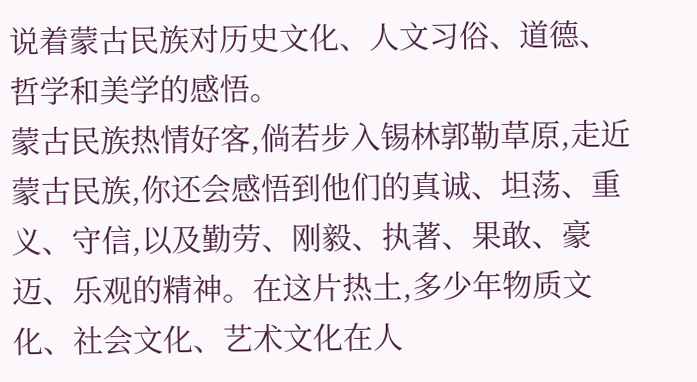说着蒙古民族对历史文化、人文习俗、道德、哲学和美学的感悟。
蒙古民族热情好客,倘若步入锡林郭勒草原,走近蒙古民族,你还会感悟到他们的真诚、坦荡、重义、守信,以及勤劳、刚毅、执著、果敢、豪迈、乐观的精神。在这片热土,多少年物质文化、社会文化、艺术文化在人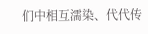们中相互濡染、代代传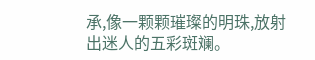承,像一颗颗璀璨的明珠,放射出迷人的五彩斑斓。